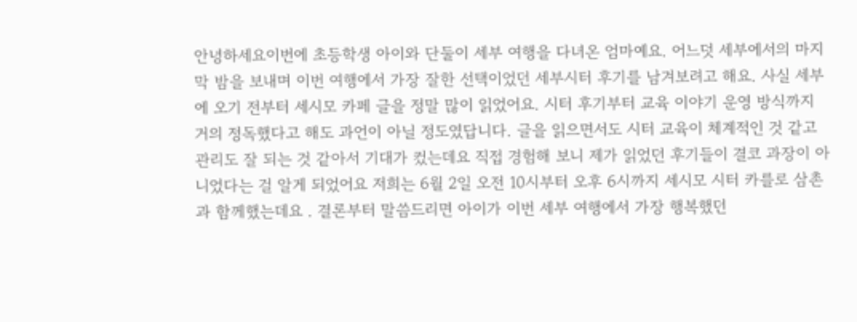안녕하세요이번에 초등학생 아이와 단둘이 세부 여행을 다녀온 엄마예요. 어느덧 세부에서의 마지막 밤을 보내며 이번 여행에서 가장 잘한 선택이었던 세부시터 후기를 남겨보려고 해요. 사실 세부에 오기 전부터 세시모 카페 글을 정말 많이 읽었어요. 시터 후기부터 교육 이야기 운영 방식까지 거의 정독했다고 해도 과언이 아닐 정도였답니다. 글을 읽으면서도 시터 교육이 체계적인 것 같고 관리도 잘 되는 것 같아서 기대가 컸는데요 직접 경험해 보니 제가 읽었던 후기들이 결코 과장이 아니었다는 걸 알게 되었어요 저희는 6월 2일 오전 10시부터 오후 6시까지 세시모 시터 카를로 삼촌과 함께했는데요 . 결론부터 말씀드리면 아이가 이번 세부 여행에서 가장 행복했던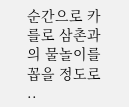순간으로 카를로 삼촌과의 물놀이를 꼽을 정도로 ..